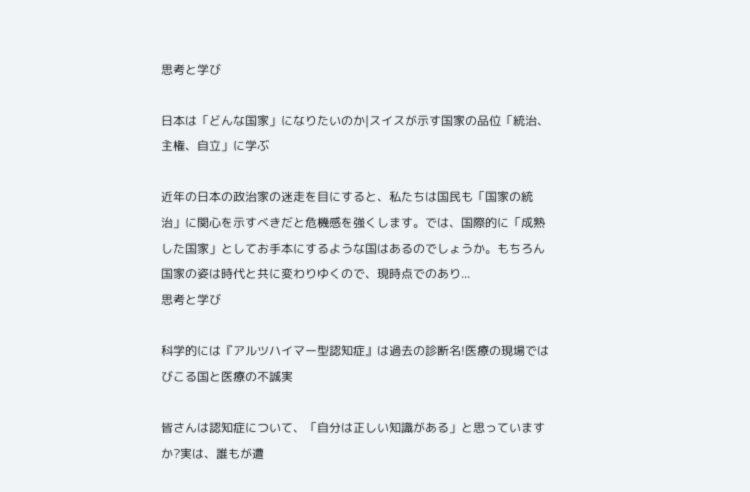思考と学び

日本は「どんな国家」になりたいのか|スイスが示す国家の品位「統治、主権、自立」に学ぶ

近年の日本の政治家の迷走を目にすると、私たちは国民も「国家の統治」に関心を示すべきだと危機感を強くします。では、国際的に「成熟した国家」としてお手本にするような国はあるのでしょうか。もちろん国家の姿は時代と共に変わりゆくので、現時点でのあり...
思考と学び

科学的には『アルツハイマー型認知症』は過去の診断名!医療の現場ではびこる国と医療の不誠実

皆さんは認知症について、「自分は正しい知識がある」と思っていますか?実は、誰もが遭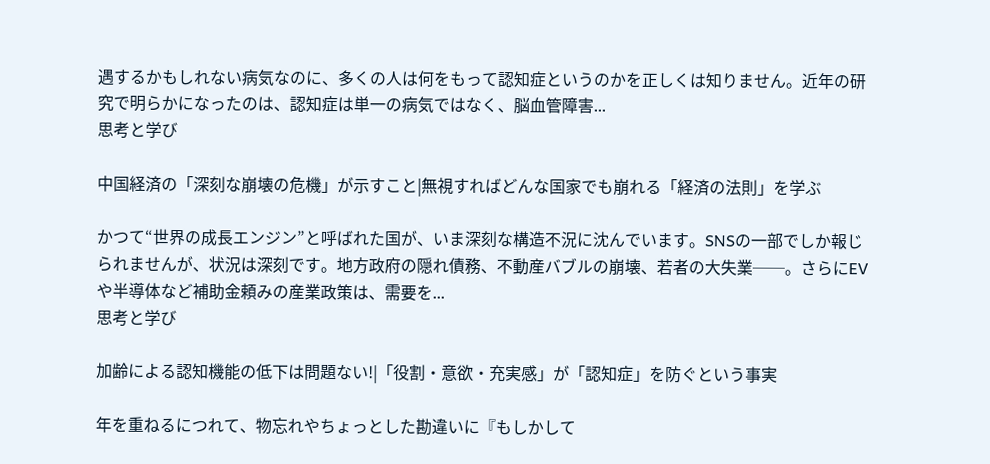遇するかもしれない病気なのに、多くの人は何をもって認知症というのかを正しくは知りません。近年の研究で明らかになったのは、認知症は単一の病気ではなく、脳血管障害...
思考と学び

中国経済の「深刻な崩壊の危機」が示すこと|無視すればどんな国家でも崩れる「経済の法則」を学ぶ

かつて“世界の成長エンジン”と呼ばれた国が、いま深刻な構造不況に沈んでいます。SNSの一部でしか報じられませんが、状況は深刻です。地方政府の隠れ債務、不動産バブルの崩壊、若者の大失業──。さらにEVや半導体など補助金頼みの産業政策は、需要を...
思考と学び

加齢による認知機能の低下は問題ない!|「役割・意欲・充実感」が「認知症」を防ぐという事実

年を重ねるにつれて、物忘れやちょっとした勘違いに『もしかして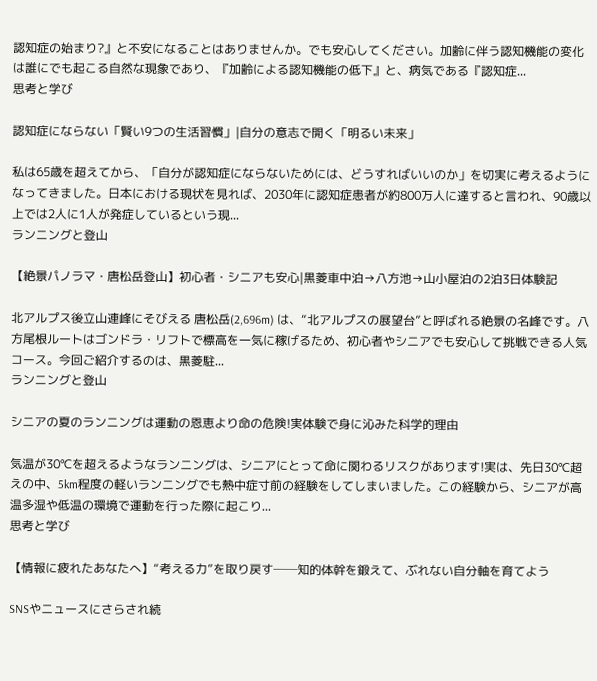認知症の始まり?』と不安になることはありませんか。でも安心してください。加齢に伴う認知機能の変化は誰にでも起こる自然な現象であり、『加齢による認知機能の低下』と、病気である『認知症...
思考と学び

認知症にならない「賢い9つの生活習慣」|自分の意志で開く「明るい未来」

私は65歳を超えてから、「自分が認知症にならないためには、どうすればいいのか」を切実に考えるようになってきました。日本における現状を見れば、2030年に認知症患者が約800万人に達すると言われ、90歳以上では2人に1人が発症しているという現...
ランニングと登山

【絶景パノラマ・唐松岳登山】初心者・シニアも安心|黒菱車中泊→八方池→山小屋泊の2泊3日体験記

北アルプス後立山連峰にそびえる 唐松岳(2,696m) は、“北アルプスの展望台”と呼ばれる絶景の名峰です。八方尾根ルートはゴンドラ・リフトで標高を一気に稼げるため、初心者やシニアでも安心して挑戦できる人気コース。今回ご紹介するのは、黒菱駐...
ランニングと登山

シニアの夏のランニングは運動の恩恵より命の危険!実体験で身に沁みた科学的理由

気温が30℃を超えるようなランニングは、シニアにとって命に関わるリスクがあります!実は、先日30℃超えの中、5km程度の軽いランニングでも熱中症寸前の経験をしてしまいました。この経験から、シニアが高温多湿や低温の環境で運動を行った際に起こり...
思考と学び

【情報に疲れたあなたへ】“考える力”を取り戻す──知的体幹を鍛えて、ぶれない自分軸を育てよう

SNSやニュースにさらされ続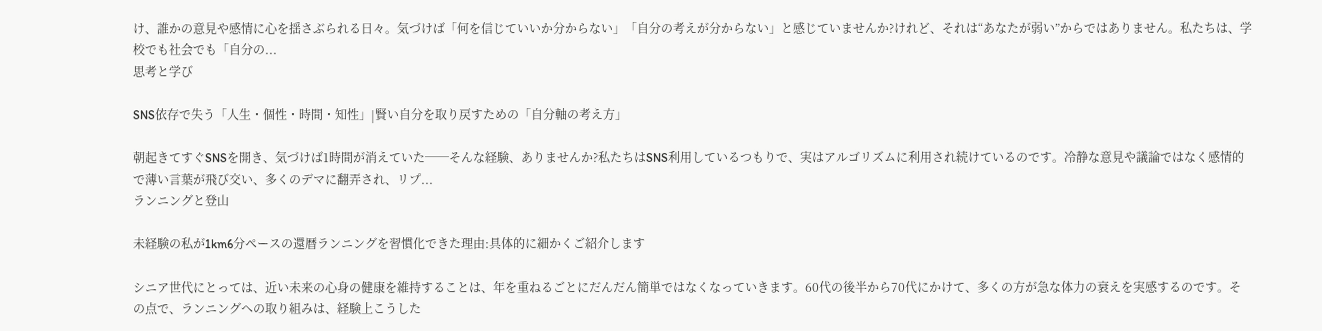け、誰かの意見や感情に心を揺さぶられる日々。気づけば「何を信じていいか分からない」「自分の考えが分からない」と感じていませんか?けれど、それは“あなたが弱い”からではありません。私たちは、学校でも社会でも「自分の...
思考と学び

SNS依存で失う「人生・個性・時間・知性」|賢い自分を取り戻すための「自分軸の考え方」

朝起きてすぐSNSを開き、気づけば1時間が消えていた──そんな経験、ありませんか?私たちはSNS利用しているつもりで、実はアルゴリズムに利用され続けているのです。冷静な意見や議論ではなく感情的で薄い言葉が飛び交い、多くのデマに翻弄され、リプ...
ランニングと登山

未経験の私が1km6分ペースの還暦ランニングを習慣化できた理由:具体的に細かくご紹介します

シニア世代にとっては、近い未来の心身の健康を維持することは、年を重ねるごとにだんだん簡単ではなくなっていきます。60代の後半から70代にかけて、多くの方が急な体力の衰えを実感するのです。その点で、ランニングへの取り組みは、経験上こうした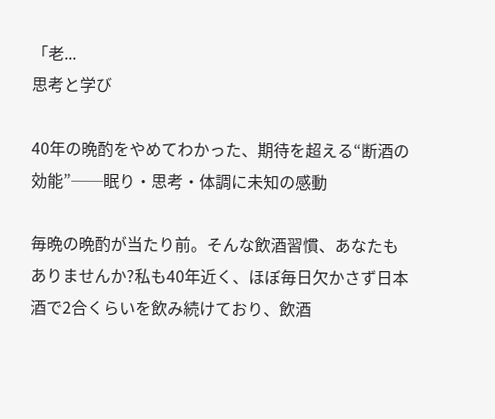「老...
思考と学び

40年の晩酌をやめてわかった、期待を超える“断酒の効能”──眠り・思考・体調に未知の感動

毎晩の晩酌が当たり前。そんな飲酒習慣、あなたもありませんか?私も40年近く、ほぼ毎日欠かさず日本酒で2合くらいを飲み続けており、飲酒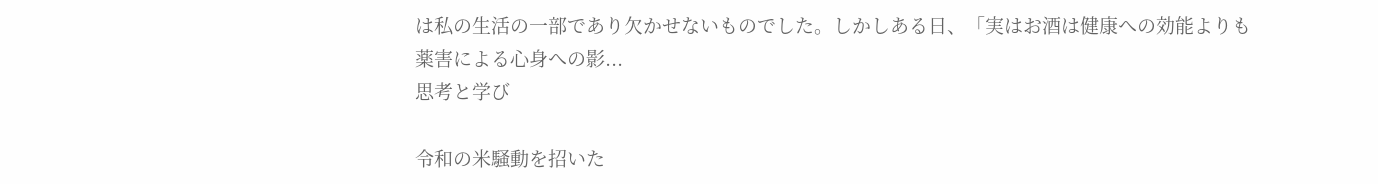は私の生活の一部であり欠かせないものでした。しかしある日、「実はお酒は健康への効能よりも薬害による心身への影...
思考と学び

令和の米騒動を招いた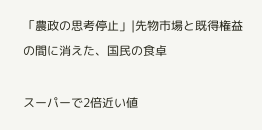「農政の思考停止」|先物市場と既得権益の間に消えた、国民の食卓

スーパーで2倍近い値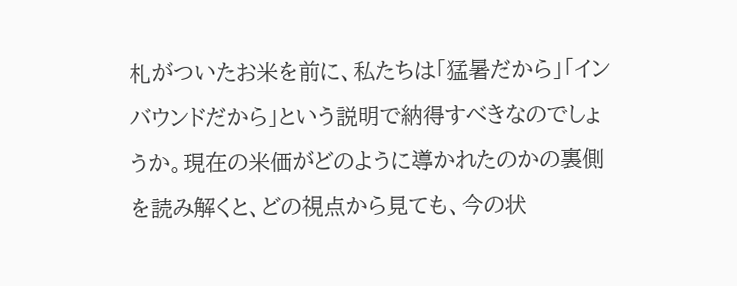札がついたお米を前に、私たちは「猛暑だから」「インバウンドだから」という説明で納得すべきなのでしょうか。現在の米価がどのように導かれたのかの裏側を読み解くと、どの視点から見ても、今の状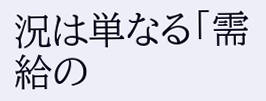況は単なる「需給の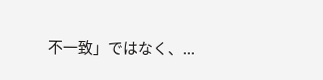不一致」ではなく、...